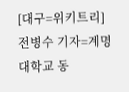[대구=위키트리]전병수 기자=계명대학교 동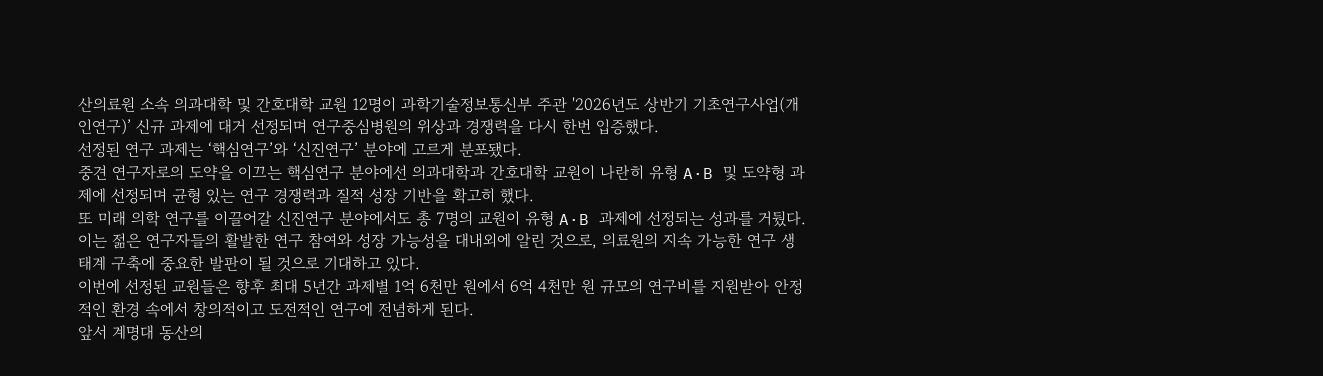산의료원 소속 의과대학 및 간호대학 교원 12명이 과학기술정보통신부 주관 '2026년도 상반기 기초연구사업(개인연구)’ 신규 과제에 대거 선정되며 연구중심병원의 위상과 경쟁력을 다시 한번 입증했다.
선정된 연구 과제는 ‘핵심연구’와 ‘신진연구’ 분야에 고르게 분포됐다.
중견 연구자로의 도약을 이끄는 핵심연구 분야에선 의과대학과 간호대학 교원이 나란히 유형 A·B 및 도약형 과제에 선정되며 균형 있는 연구 경쟁력과 질적 성장 기반을 확고히 했다.
또 미래 의학 연구를 이끌어갈 신진연구 분야에서도 총 7명의 교원이 유형 A·B 과제에 선정되는 성과를 거뒀다. 이는 젊은 연구자들의 활발한 연구 참여와 성장 가능성을 대내외에 알린 것으로, 의료원의 지속 가능한 연구 생태계 구축에 중요한 발판이 될 것으로 기대하고 있다.
이번에 선정된 교원들은 향후 최대 5년간 과제별 1억 6천만 원에서 6억 4천만 원 규모의 연구비를 지원받아 안정적인 환경 속에서 창의적이고 도전적인 연구에 전념하게 된다.
앞서 계명대 동산의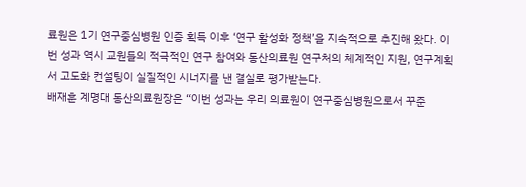료원은 1기 연구중심병원 인증 획득 이후 ‘연구 활성화 정책’을 지속적으로 추진해 왔다. 이번 성과 역시 교원들의 적극적인 연구 참여와 동산의료원 연구처의 체계적인 지원, 연구계획서 고도화 컨설팅이 실질적인 시너지를 낸 결실로 평가받는다.
배재훈 계명대 동산의료원장은 “이번 성과는 우리 의료원이 연구중심병원으로서 꾸준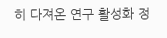히 다져온 연구 활성화 정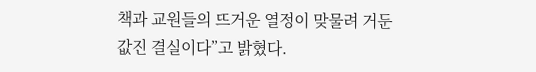책과 교원들의 뜨거운 열정이 맞물려 거둔 값진 결실이다”고 밝혔다.